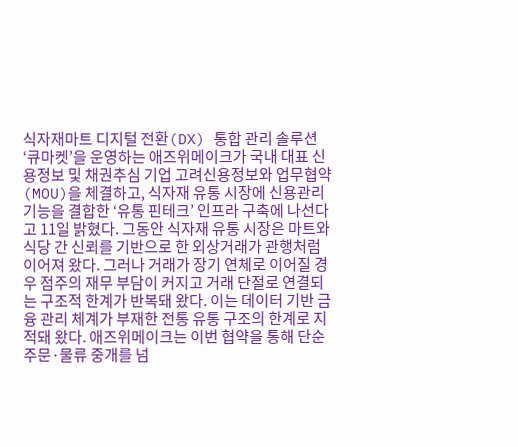식자재마트 디지털 전환(DX) 통합 관리 솔루션 ‘큐마켓’을 운영하는 애즈위메이크가 국내 대표 신용정보 및 채권추심 기업 고려신용정보와 업무협약(MOU)을 체결하고, 식자재 유통 시장에 신용관리 기능을 결합한 ‘유통 핀테크’ 인프라 구축에 나선다고 11일 밝혔다. 그동안 식자재 유통 시장은 마트와 식당 간 신뢰를 기반으로 한 외상거래가 관행처럼 이어져 왔다. 그러나 거래가 장기 연체로 이어질 경우 점주의 재무 부담이 커지고 거래 단절로 연결되는 구조적 한계가 반복돼 왔다. 이는 데이터 기반 금융 관리 체계가 부재한 전통 유통 구조의 한계로 지적돼 왔다. 애즈위메이크는 이번 협약을 통해 단순 주문·물류 중개를 넘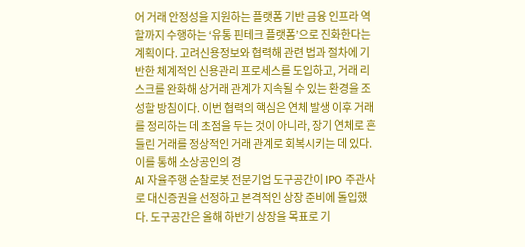어 거래 안정성을 지원하는 플랫폼 기반 금융 인프라 역할까지 수행하는 ‘유통 핀테크 플랫폼’으로 진화한다는 계획이다. 고려신용정보와 협력해 관련 법과 절차에 기반한 체계적인 신용관리 프로세스를 도입하고, 거래 리스크를 완화해 상거래 관계가 지속될 수 있는 환경을 조성할 방침이다. 이번 협력의 핵심은 연체 발생 이후 거래를 정리하는 데 초점을 두는 것이 아니라, 장기 연체로 흔들린 거래를 정상적인 거래 관계로 회복시키는 데 있다. 이를 통해 소상공인의 경
AI 자율주행 순찰로봇 전문기업 도구공간이 IPO 주관사로 대신증권을 선정하고 본격적인 상장 준비에 돌입했다. 도구공간은 올해 하반기 상장을 목표로 기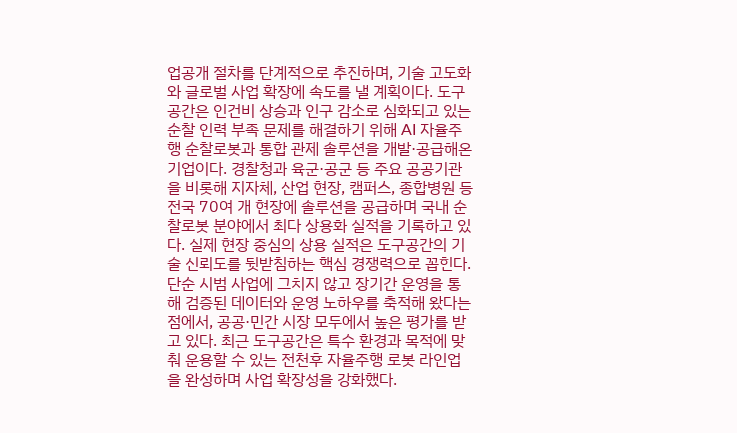업공개 절차를 단계적으로 추진하며, 기술 고도화와 글로벌 사업 확장에 속도를 낼 계획이다. 도구공간은 인건비 상승과 인구 감소로 심화되고 있는 순찰 인력 부족 문제를 해결하기 위해 AI 자율주행 순찰로봇과 통합 관제 솔루션을 개발·공급해온 기업이다. 경찰청과 육군·공군 등 주요 공공기관을 비롯해 지자체, 산업 현장, 캠퍼스, 종합병원 등 전국 70여 개 현장에 솔루션을 공급하며 국내 순찰로봇 분야에서 최다 상용화 실적을 기록하고 있다. 실제 현장 중심의 상용 실적은 도구공간의 기술 신뢰도를 뒷받침하는 핵심 경쟁력으로 꼽힌다. 단순 시범 사업에 그치지 않고 장기간 운영을 통해 검증된 데이터와 운영 노하우를 축적해 왔다는 점에서, 공공·민간 시장 모두에서 높은 평가를 받고 있다. 최근 도구공간은 특수 환경과 목적에 맞춰 운용할 수 있는 전천후 자율주행 로봇 라인업을 완성하며 사업 확장성을 강화했다.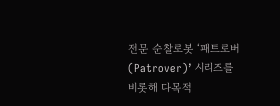전문 순찰로봇 ‘패트로버(Patrover)’ 시리즈를 비롯해 다목적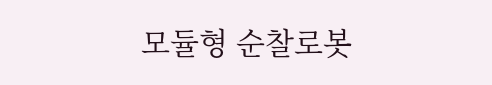모듈형 순찰로봇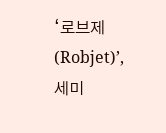‘로브제(Robjet)’, 세미